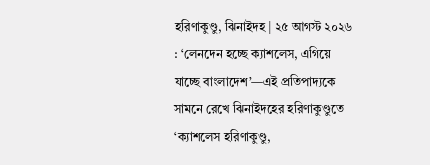হরিণাকুণ্ডু, ঝিনাইদহ | ২৫ আগস্ট ২০২৬ : ‘লেনদেন হচ্ছে ক্যাশলেস, এগিয়ে যাচ্ছে বাংলাদেশ’—এই প্রতিপাদ্যকে সামনে রেখে ঝিনাইদহের হরিণাকুণ্ডুতে ‘ক্যাশলেস হরিণাকুণ্ডু,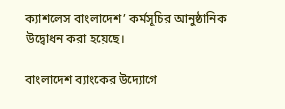ক্যাশলেস বাংলাদেশ’ কর্মসূচির আনুষ্ঠানিক উদ্বোধন করা হয়েছে।

বাংলাদেশ ব্যাংকের উদ্যোগে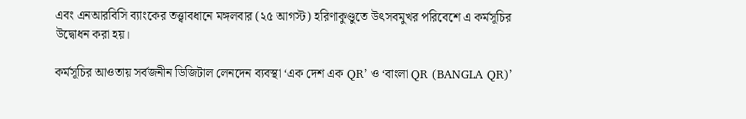এবং এনআরবিসি ব্যাংকের তত্ত্বাবধানে মঙ্গলবার (২৫ আগস্ট) হরিণাকুণ্ডুতে উৎসবমুখর পরিবেশে এ কর্মসূচির উদ্বোধন করা হয়।

কর্মসূচির আওতায় সর্বজনীন ডিজিটাল লেনদেন ব্যবস্থা ‘এক দেশ এক QR’ ও ‘বাংলা QR (BANGLA QR)’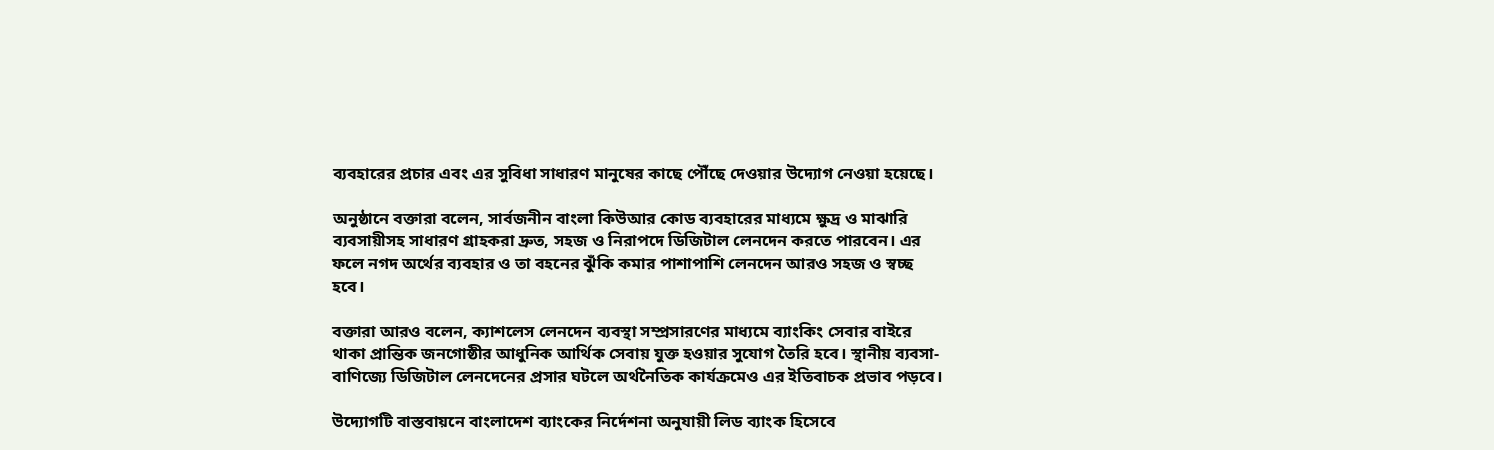ব্যবহারের প্রচার এবং এর সুবিধা সাধারণ মানুষের কাছে পৌঁছে দেওয়ার উদ্যোগ নেওয়া হয়েছে।

অনুষ্ঠানে বক্তারা বলেন, সার্বজনীন বাংলা কিউআর কোড ব্যবহারের মাধ্যমে ক্ষুদ্র ও মাঝারি ব্যবসায়ীসহ সাধারণ গ্রাহকরা দ্রুত, সহজ ও নিরাপদে ডিজিটাল লেনদেন করতে পারবেন। এর ফলে নগদ অর্থের ব্যবহার ও তা বহনের ঝুঁকি কমার পাশাপাশি লেনদেন আরও সহজ ও স্বচ্ছ হবে।

বক্তারা আরও বলেন, ক্যাশলেস লেনদেন ব্যবস্থা সম্প্রসারণের মাধ্যমে ব্যাংকিং সেবার বাইরে থাকা প্রান্তিক জনগোষ্ঠীর আধুনিক আর্থিক সেবায় যুক্ত হওয়ার সুযোগ তৈরি হবে। স্থানীয় ব্যবসা-বাণিজ্যে ডিজিটাল লেনদেনের প্রসার ঘটলে অর্থনৈতিক কার্যক্রমেও এর ইতিবাচক প্রভাব পড়বে।

উদ্যোগটি বাস্তবায়নে বাংলাদেশ ব্যাংকের নির্দেশনা অনুযায়ী লিড ব্যাংক হিসেবে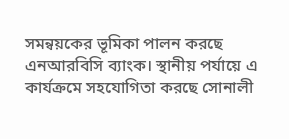সমন্বয়কের ভূমিকা পালন করছে এনআরবিসি ব্যাংক। স্থানীয় পর্যায়ে এ কার্যক্রমে সহযোগিতা করছে সোনালী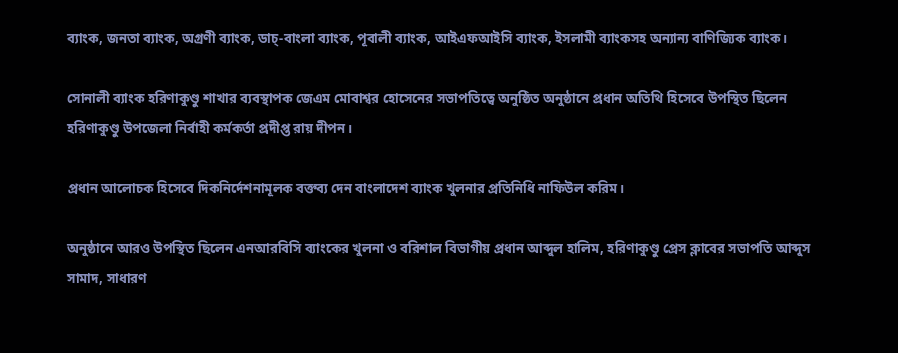ব্যাংক, জনতা ব্যাংক, অগ্রণী ব্যাংক, ডাচ্-বাংলা ব্যাংক, পূবালী ব্যাংক, আইএফআইসি ব্যাংক, ইসলামী ব্যাংকসহ অন্যান্য বাণিজ্যিক ব্যাংক।

সোনালী ব্যাংক হরিণাকুণ্ডু শাখার ব্যবস্থাপক জেএম মোবাশ্বর হোসেনের সভাপতিত্বে অনুষ্ঠিত অনুষ্ঠানে প্রধান অতিথি হিসেবে উপস্থিত ছিলেন হরিণাকুণ্ডু উপজেলা নির্বাহী কর্মকর্তা প্রদীপ্ত রায় দীপন।

প্রধান আলোচক হিসেবে দিকনির্দেশনামূলক বক্তব্য দেন বাংলাদেশ ব্যাংক খুলনার প্রতিনিধি নাফিউল করিম।

অনুষ্ঠানে আরও উপস্থিত ছিলেন এনআরবিসি ব্যাংকের খুলনা ও বরিশাল বিভাগীয় প্রধান আব্দুল হালিম, হরিণাকুণ্ডু প্রেস ক্লাবের সভাপতি আব্দুস সামাদ, সাধারণ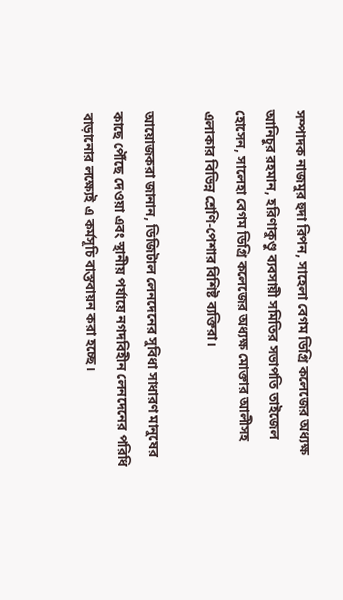সম্পাদক নাজমুর হুদা রিপন, সাহেলা বেগম ডিগ্রি কলেজের অধ্যক্ষ আনিচুর রহমান, হরিণাকুণ্ডু ব্যবসায়ী সমিতির সভাপতি তাইজেল হোসেন, সালেহা বেগম ডিগ্রি কলেজের অধ্যক্ষ মোক্তার আলীসহ এলাকার বিভিন্ন শ্রেণি-পেশার বিশিষ্ট ব্যক্তিরা।

আয়োজকরা জানান, ডিজিটাল লেনদেনের সুবিধা সাধারণ মানুষের কাছে পৌঁছে দেওয়া এবং স্থানীয় পর্যায়ে নগদবিহীন লেনদেনের পরিধি বাড়ানোর লক্ষ্যেই এ কর্মসূচি বাস্তবায়ন করা হচ্ছে।